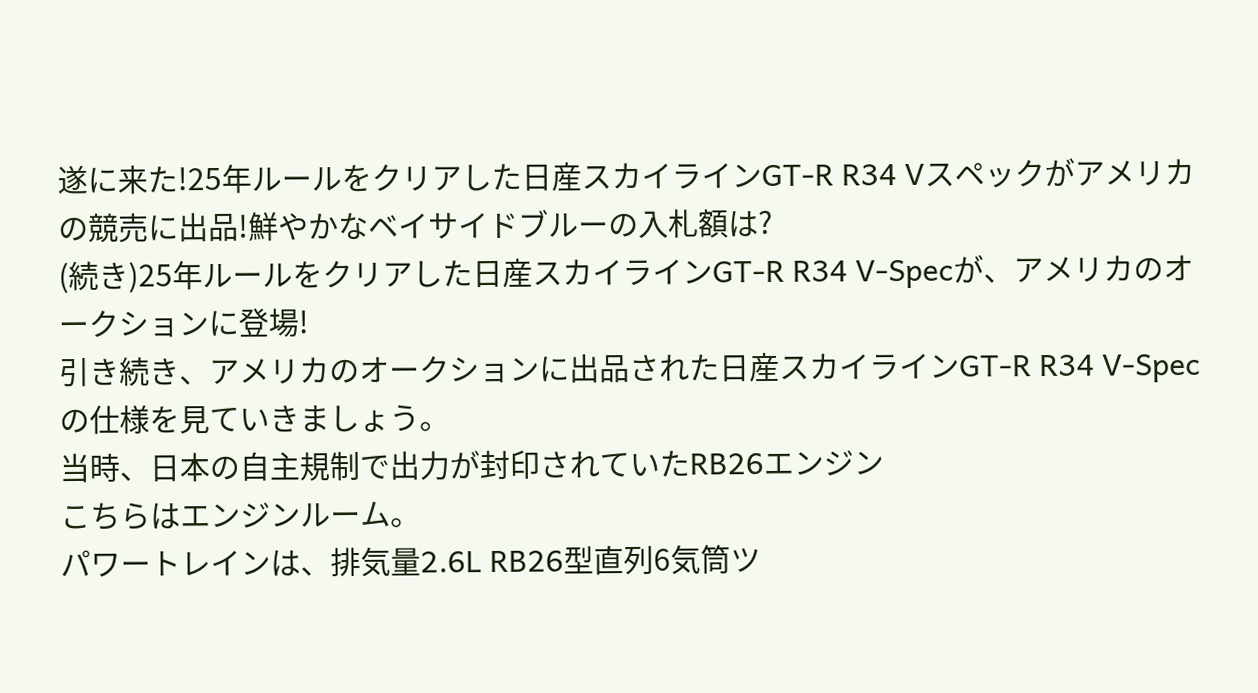遂に来た!25年ルールをクリアした日産スカイラインGT-R R34 Vスペックがアメリカの競売に出品!鮮やかなベイサイドブルーの入札額は?
(続き)25年ルールをクリアした日産スカイラインGT-R R34 V-Specが、アメリカのオークションに登場!
引き続き、アメリカのオークションに出品された日産スカイラインGT-R R34 V-Specの仕様を見ていきましょう。
当時、日本の自主規制で出力が封印されていたRB26エンジン
こちらはエンジンルーム。
パワートレインは、排気量2.6L RB26型直列6気筒ツ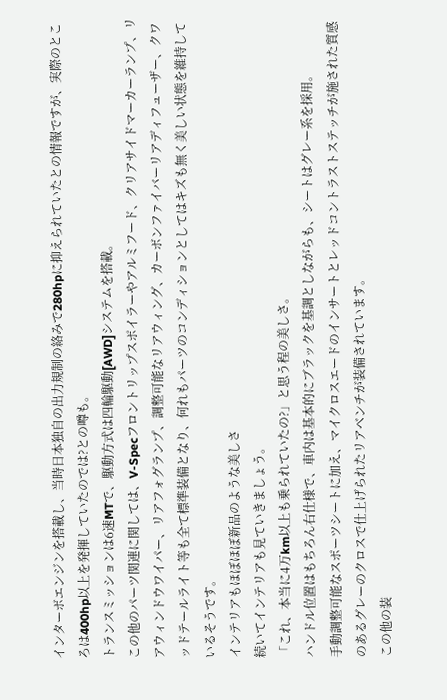インターボエンジンを搭載し、当時日本独自の出力規制の絡みで280hpに抑えられていたとの情報ですが、実際のところは400hp以上を発揮していたのでは?との噂も。
トランスミッションは6速MTで、駆動方式は四輪駆動[AWD]システムを搭載。
この他のパーツ関連に関しては、V-Specフロントリップスポイラーやアルミフード、クリアサイドマーカーランプ、リアウィンドウワイパー、リアフォグランプ、調整可能なリアウィング、カーボンファイバーリアディフューザー、クワッドテールライト等も全て標準装備となり、何れもパーツのコンディションとしてはキズも無く美しい状態を維持しているそうです。
インテリアもほぼほぼ新品のような美しさ
続いてインテリアも見ていきましょう。
「これ、本当に4万km以上も乗られていたの?」と思う程の美しさ。
ハンドル位置はもちろん右仕様で、車内は基本的にブラックを基調としながらも、シートはグレー系を採用。
手動調整可能なスポーツシートに加え、マイクロスエードのインサートとレッドコントラストステッチが施された質感のあるグレーのクロスで仕上げられたリアベンチが装備されています。
この他の装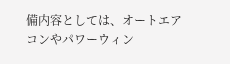備内容としては、オートエアコンやパワーウィン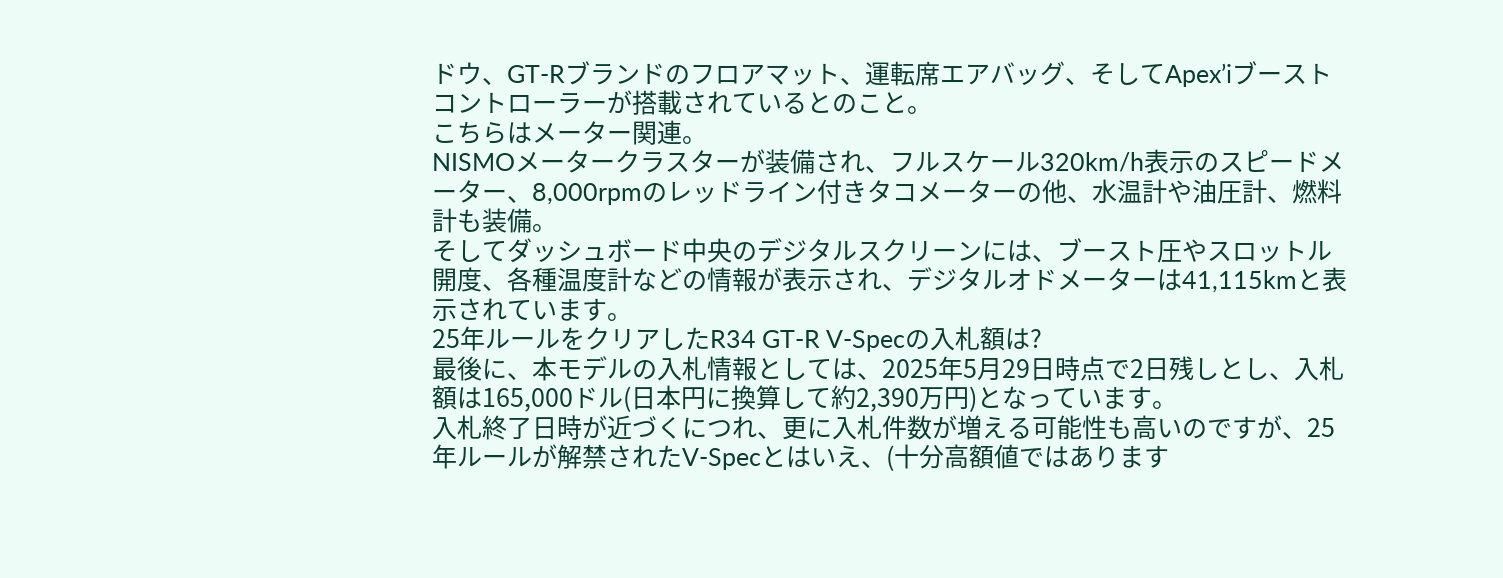ドウ、GT-Rブランドのフロアマット、運転席エアバッグ、そしてApex’iブーストコントローラーが搭載されているとのこと。
こちらはメーター関連。
NISMOメータークラスターが装備され、フルスケール320km/h表示のスピードメーター、8,000rpmのレッドライン付きタコメーターの他、水温計や油圧計、燃料計も装備。
そしてダッシュボード中央のデジタルスクリーンには、ブースト圧やスロットル開度、各種温度計などの情報が表示され、デジタルオドメーターは41,115kmと表示されています。
25年ルールをクリアしたR34 GT-R V-Specの入札額は?
最後に、本モデルの入札情報としては、2025年5月29日時点で2日残しとし、入札額は165,000ドル(日本円に換算して約2,390万円)となっています。
入札終了日時が近づくにつれ、更に入札件数が増える可能性も高いのですが、25年ルールが解禁されたV-Specとはいえ、(十分高額値ではあります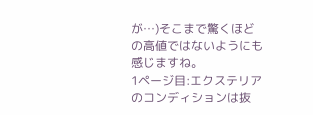が…)そこまで驚くほどの高値ではないようにも感じますね。
1ページ目:エクステリアのコンディションは抜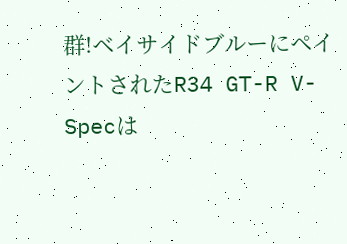群!ベイサイドブルーにペイントされたR34 GT-R V-Specは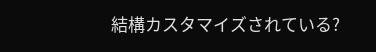結構カスタマイズされている?